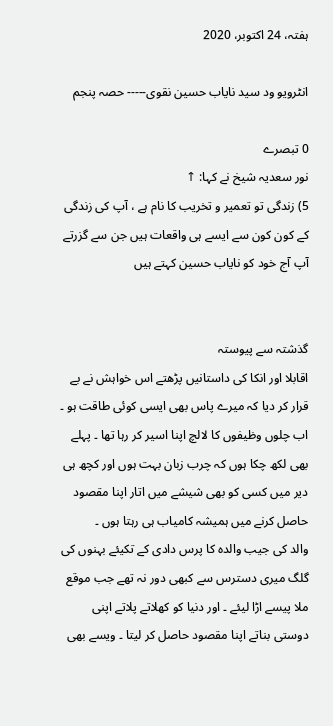ہفتہ، 24 اکتوبر، 2020

انٹرویو ود سید نایاب حسین نقوی----- حصہ پنجم

0 تبصرے
نور سعدیہ شیخ نے کہا: ↑
5) زندگی تو تعمیر و تخریب کا نام ہے ، آپ کی زندگی کے کون کون سے ایسے ہی واقعات ہیں جن سے گزرتے آپ آج خود کو نایاب حسین کہتے ہیں


گذشتہ سے پیوستہ
اقابلا اور انکا کی داستانیں پڑھتے اس خواہش نے بے قرار کر دیا کہ میرے پاس بھی ایسی کوئی طاقت ہو ۔ اب چلوں وظیفوں کا لالچ اپنا اسیر کر رہا تھا ۔ پہلے بھی لکھ چکا ہوں کہ چرب زبان بہت ہوں اور کچھ ہی دیر میں کسی کو بھی شیشے میں اتار اپنا مقصود حاصل کرنے میں ہمیشہ کامیاب ہی رہتا ہوں ۔
والد کی جیب والدہ کا پرس دادی کے تکیئے بہنوں کی گلگ میری دسترس سے کبھی دور نہ تھے جب موقع ملا پیسے اڑا لیئے ۔ اور دنیا کو کھلاتے پلاتے اپنی دوستی بناتے اپنا مقصود حاصل کر لیتا ۔ ویسے بھی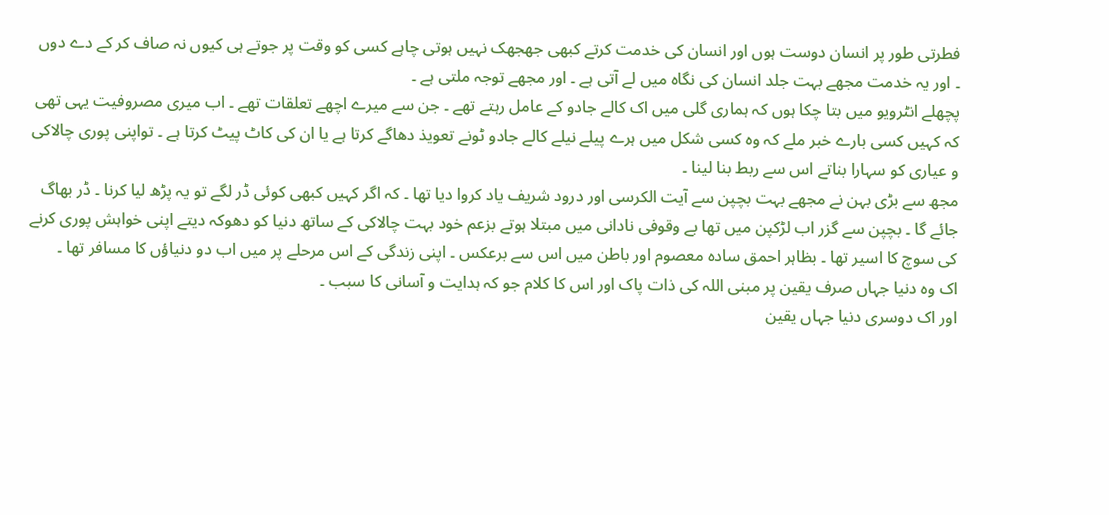فطرتی طور پر انسان دوست ہوں اور انسان کی خدمت کرتے کبھی جھجھک نہیں ہوتی چاہے کسی کو وقت پر جوتے ہی کیوں نہ صاف کر کے دے دوں ۔ اور یہ خدمت مجھے بہت جلد انسان کی نگاہ میں لے آتی ہے ۔ اور مجھے توجہ ملتی ہے ۔
پچھلے انٹرویو میں بتا چکا ہوں کہ ہماری گلی میں اک کالے جادو کے عامل رہتے تھے ۔ جن سے میرے اچھے تعلقات تھے ۔ اب میری مصروفیت یہی تھی کہ کہیں کسی بارے خبر ملے کہ وہ کسی شکل میں ہرے پیلے نیلے کالے جادو ٹونے تعویذ دھاگے کرتا ہے یا ان کی کاٹ پیٹ کرتا ہے ۔ تواپنی پوری چالاکی و عیاری کو سہارا بناتے اس سے ربط بنا لینا ۔
مجھ سے بڑی بہن نے مجھے بہت بچپن سے آیت الکرسی اور درود شریف یاد کروا دیا تھا ۔ کہ اگر کہیں کبھی کوئی ڈر لگے تو یہ پڑھ لیا کرنا ۔ ڈر بھاگ جائے گا ۔ بچپن سے گزر اب لڑکپن میں تھا بے وقوفی نادانی میں مبتلا ہوتے بزعم خود بہت چالاکی کے ساتھ دنیا کو دھوکہ دیتے اپنی خواہش پوری کرنے کی سوچ کا اسیر تھا ۔ بظاہر احمق سادہ معصوم اور باطن میں اس سے برعکس ۔ اپنی زندگی کے اس مرحلے پر میں اب دو دنیاؤں کا مسافر تھا ۔
اک وہ دنیا جہاں صرف یقین پر مبنی اللہ کی ذات پاک اور اس کا کلام جو کہ ہدایت و آسانی کا سبب ۔
اور اک دوسری دنیا جہاں یقین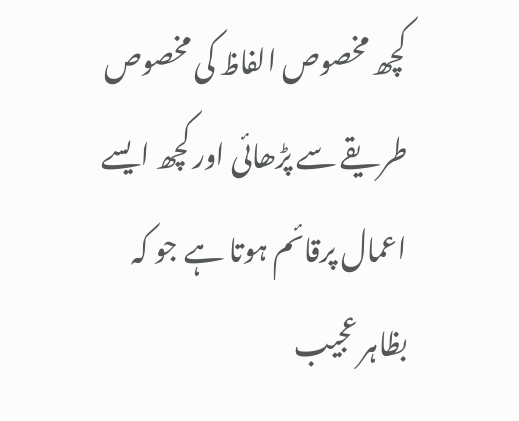کچھ مخصوص الفاظ کی مخصوص طریقے سے پڑھائی اور کچھ ایسے اعمال پرقائم ہوتا ہے جو کہ بظاہر عجیب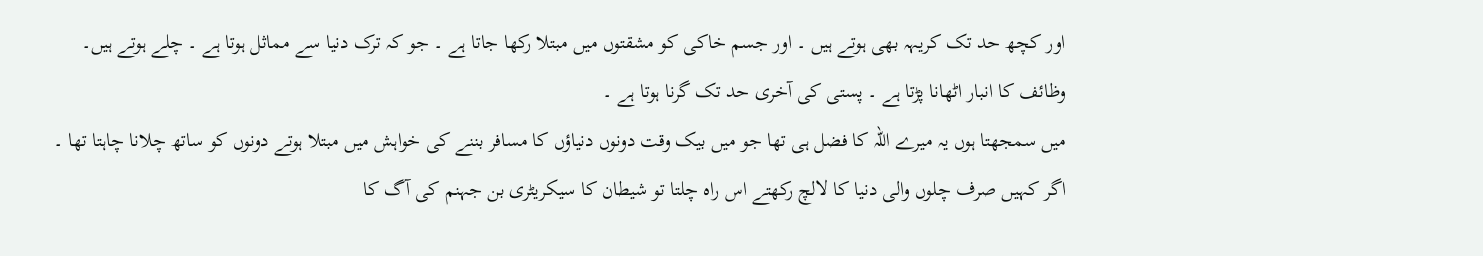اور کچھ حد تک کریہہ بھی ہوتے ہیں ۔ اور جسم خاکی کو مشقتوں میں مبتلا رکھا جاتا ہے ۔ جو کہ ترک دنیا سے مماثل ہوتا ہے ۔ چلے ہوتے ہیں۔ وظائف کا انبار اٹھانا پڑتا ہے ۔ پستی کی آخری حد تک گرنا ہوتا ہے ۔
میں سمجھتا ہوں یہ میرے اللہ کا فضل ہی تھا جو میں بیک وقت دونوں دنیاؤں کا مسافر بننے کی خواہش میں مبتلا ہوتے دونوں کو ساتھ چلانا چاہتا تھا ۔ اگر کہیں صرف چلوں والی دنیا کا لالچ رکھتے اس راہ چلتا تو شیطان کا سیکریٹری بن جہنم کی آگ کا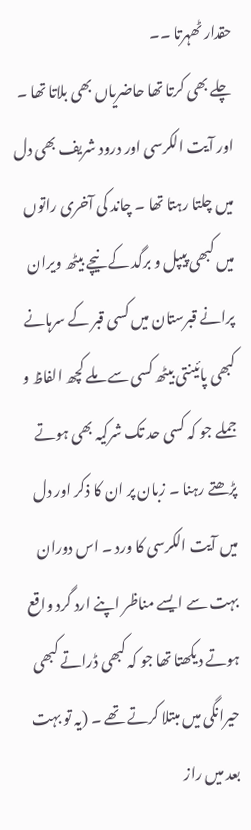حقدار ٹھہرتا ۔۔
چلے بھی کرتا تھا حاضریاں بھی بلاتا تھا ۔ اور آیت الکرسی اور درود شریف بھی دل میں چلتا رہتا تھا ۔ چاند کی آخری راتوں میں کبھی پیپل و برگد کے نیچے بیٹھ ویران پرانے قبرستان میں کسی قبر کے سرہانے کبھی پائینتی بیٹھ کسی سے ملے کچھ الفاظ و جملے جو کہ کسی حد تک شرکیہ بھی ہوتے پڑھتے رہنا ۔ زبان پر ان کا ذکر اور دل میں آیت الکرسی کا ورد ۔ اس دوران بہت سے ایسے مناظر اپنے ارد گرد واقع ہوتے دیکھتا تھا جو کہ کبھی ڈراتے کبھی حیرانگی میں مبتلا کرتے تھے ۔ (یہ تو بہت بعد میں راز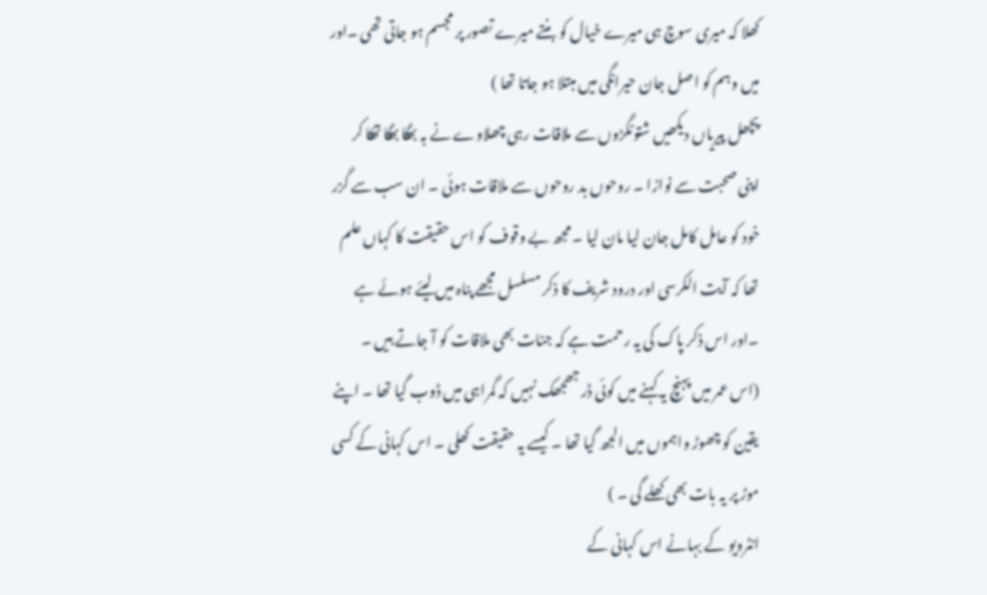کھلا کہ میری سوچ ہی میرے خیال کو بنتے میرے تصور پر مجسم ہو جاتی تھی ۔اور میں وہم کو اصل جان حیرانگی میں مبتلا ہو جاتا تھا )
پچھل پیریاں دیکھیں شتونگڑوں سے ملاقات رہی چھلاوے نے بہ بھگا بھگا تھکا کر اپنی صحبت سے نوازا ۔ روحوں بد روحوں سے ملاقات ہوئی ۔ ان سب سے گزر خود کو عامل کامل جان لیا مان لیا ۔ مجھ بے وقوف کو اس حقیقت کا کہاں علم تھا کہ آیت الکرسی اور درود شریف کا ذکر مسلسل مجھے پناہ میں لیئے ہوئے ہے ۔اور اس ذکر پاک کی یہ رحمت ہے کہ جنات بھی ملاقات کو آ جاتے ہیں ۔
(اس عمر میں پہنچ یہ کہنے میں کوئی ڈر جھجھک نہیں کہ گمراہی میں ڈوب گیا تھا ۔ اپنے یقین کو چھوڑ واہموں میں الجھ گیا تھا ۔ کیسے یہ حقیقت کھلی ۔ اس کہانی کے کسی موڑ پر یہ بات بھی کھلے گی ۔ )
انٹرویو کے بہانے اس کہانی کے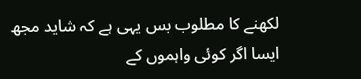لکھنے کا مطلوب بس یہی ہے کہ شاید مجھ ایسا اگر کوئی واہموں کے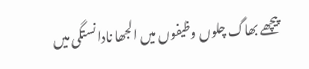پیچھے بھاگ چلوں وظیفوں میں الجھا نادانستگی میں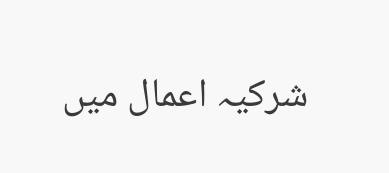شرکیہ اعمال میں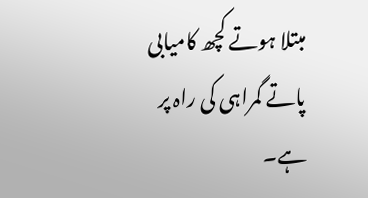مبتلا ہوتے کچھ کامیابی پاتے گمراہی کی راہ پر ہے۔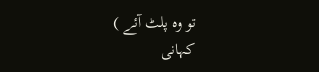تو وہ پلٹ آئے )
کہانی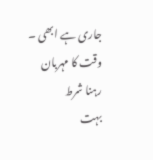جاری ہے ابھی ۔ وقت کا مہربان رہنا شرط
بہت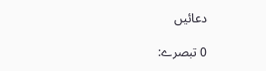دعائیں

0 تبصرے: